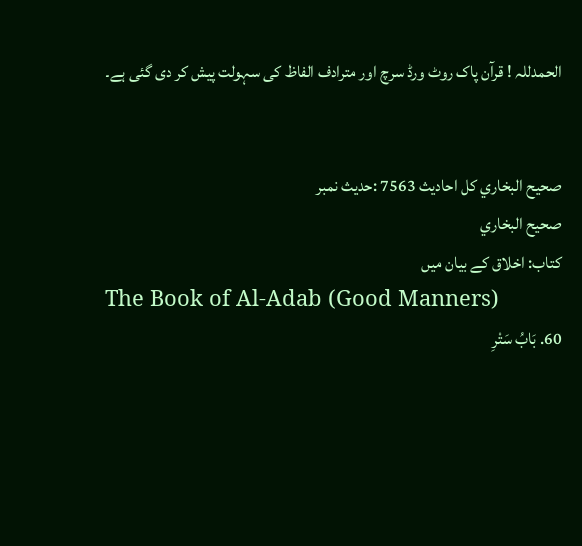الحمدللہ ! قرآن پاک روٹ ورڈ سرچ اور مترادف الفاظ کی سہولت پیش کر دی گئی ہے۔


صحيح البخاري کل احادیث 7563 :حدیث نمبر
صحيح البخاري
کتاب: اخلاق کے بیان میں
The Book of Al-Adab (Good Manners)
60. بَابُ سَتْرِ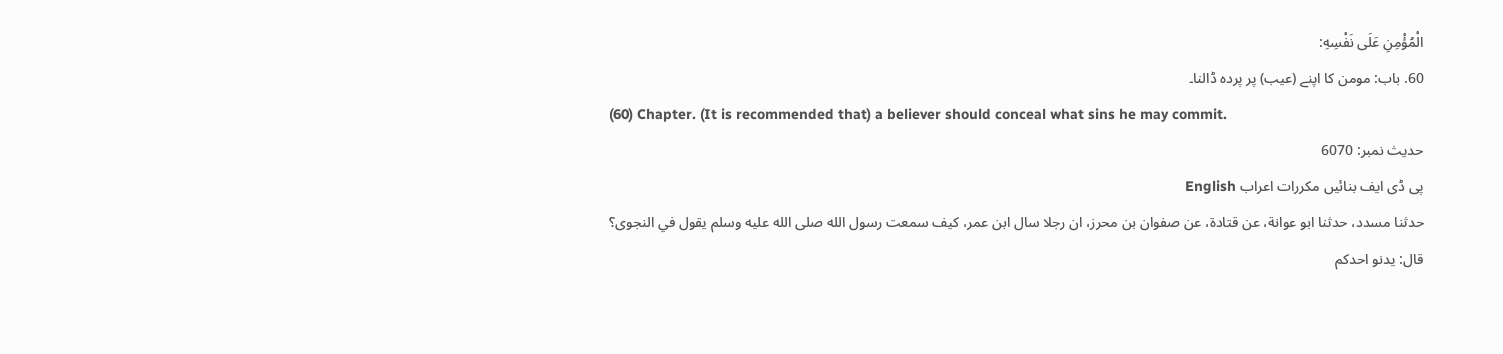الْمُؤْمِنِ عَلَى نَفْسِهِ:
60. باب: مومن کا اپنے (عیب) پر پردہ ڈالنا۔
(60) Chapter. (It is recommended that) a believer should conceal what sins he may commit.
حدیث نمبر: 6070
پی ڈی ایف بنائیں مکررات اعراب English
حدثنا مسدد، حدثنا ابو عوانة، عن قتادة، عن صفوان بن محرز، ان رجلا سال ابن عمر، كيف سمعت رسول الله صلى الله عليه وسلم يقول في النجوى؟ قال: يدنو احدكم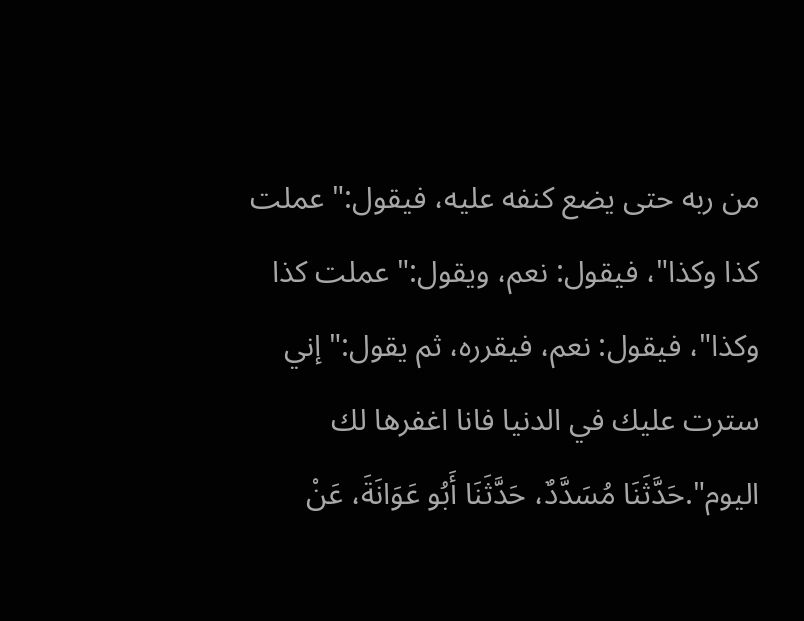من ربه حتى يضع كنفه عليه، فيقول:" عملت كذا وكذا"، فيقول: نعم، ويقول:" عملت كذا وكذا"، فيقول: نعم، فيقرره، ثم يقول:" إني سترت عليك في الدنيا فانا اغفرها لك اليوم".حَدَّثَنَا مُسَدَّدٌ، حَدَّثَنَا أَبُو عَوَانَةَ، عَنْ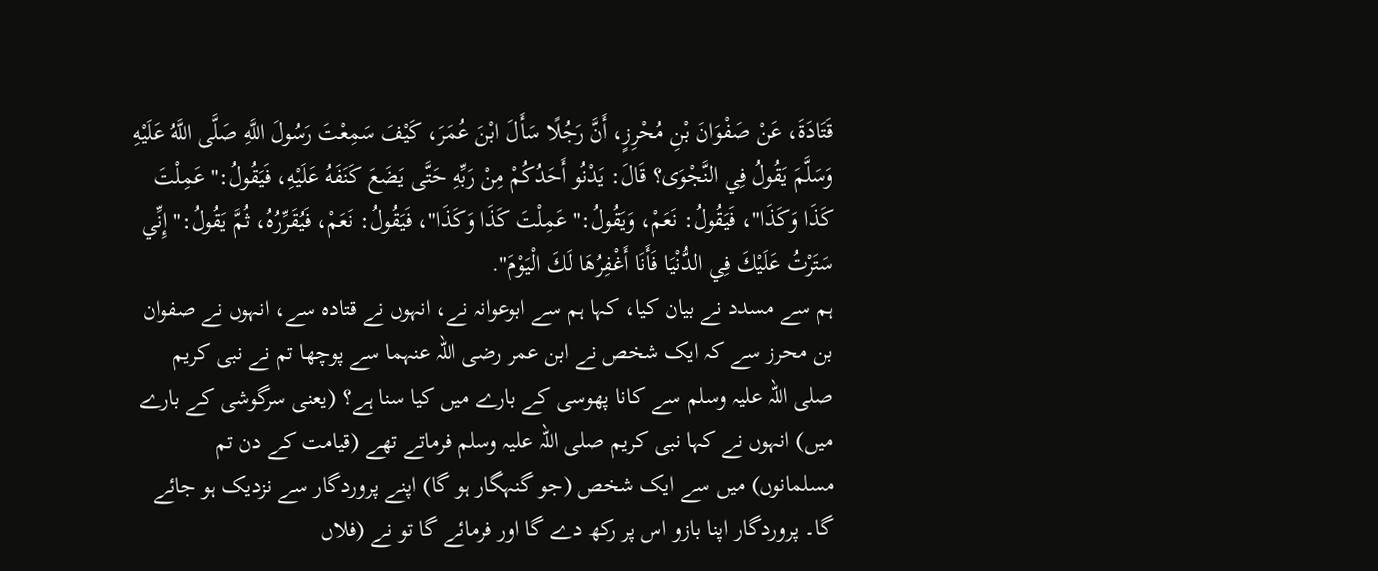قَتَادَةَ، عَنْ صَفْوَانَ بْنِ مُحْرِزٍ، أَنَّ رَجُلًا سَأَلَ ابْنَ عُمَرَ، كَيْفَ سَمِعْتَ رَسُولَ اللَّهِ صَلَّى اللَّهُ عَلَيْهِ وَسَلَّمَ يَقُولُ فِي النَّجْوَى؟ قَالَ: يَدْنُو أَحَدُكُمْ مِنْ رَبِّهِ حَتَّى يَضَعَ كَنَفَهُ عَلَيْهِ، فَيَقُولُ:" عَمِلْتَ كَذَا وَكَذَا"، فَيَقُولُ: نَعَمْ، وَيَقُولُ:" عَمِلْتَ كَذَا وَكَذَا"، فَيَقُولُ: نَعَمْ، فَيُقَرِّرُهُ، ثُمَّ يَقُولُ:" إِنِّي سَتَرْتُ عَلَيْكَ فِي الدُّنْيَا فَأَنَا أَغْفِرُهَا لَكَ الْيَوْمَ".
ہم سے مسدد نے بیان کیا، کہا ہم سے ابوعوانہ نے، انہوں نے قتادہ سے، انہوں نے صفوان بن محرز سے کہ ایک شخص نے ابن عمر رضی اللہ عنہما سے پوچھا تم نے نبی کریم صلی اللہ علیہ وسلم سے کانا پھوسی کے بارے میں کیا سنا ہے؟ (یعنی سرگوشی کے بارے میں) انہوں نے کہا نبی کریم صلی اللہ علیہ وسلم فرماتے تھے (قیامت کے دن تم مسلمانوں) میں سے ایک شخص (جو گنہگار ہو گا) اپنے پروردگار سے نزدیک ہو جائے گا۔ پروردگار اپنا بازو اس پر رکھ دے گا اور فرمائے گا تو نے (فلاں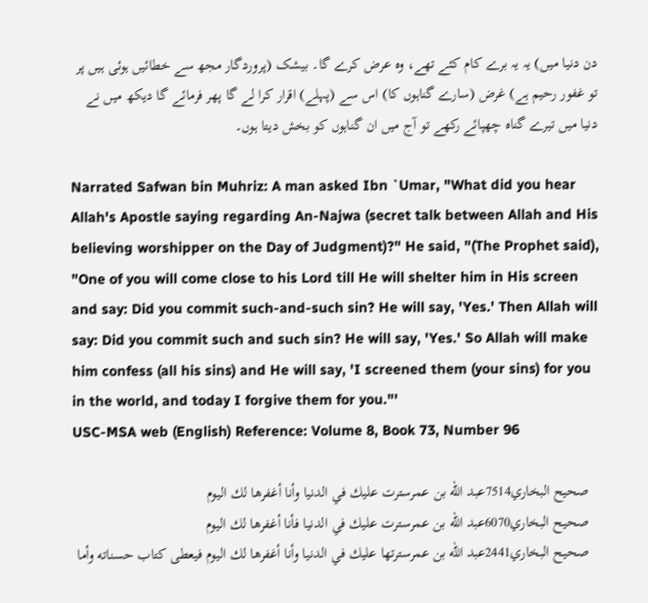دن دنیا میں) یہ یہ برے کام کئے تھے، وہ عرض کرے گا۔ بیشک (پروردگار مجھ سے خطائیں ہوئی ہیں پر تو غفور رحیم ہے) غرض (سارے گناہوں کا) اس سے (پہلے) اقرار کرا لے گا پھر فرمائے گا دیکھ میں نے دنیا میں تیرے گناہ چھپائے رکھے تو آج میں ان گناہوں کو بخش دیتا ہوں۔

Narrated Safwan bin Muhriz: A man asked Ibn `Umar, "What did you hear Allah's Apostle saying regarding An-Najwa (secret talk between Allah and His believing worshipper on the Day of Judgment)?" He said, "(The Prophet said), "One of you will come close to his Lord till He will shelter him in His screen and say: Did you commit such-and-such sin? He will say, 'Yes.' Then Allah will say: Did you commit such and such sin? He will say, 'Yes.' So Allah will make him confess (all his sins) and He will say, 'I screened them (your sins) for you in the world, and today I forgive them for you."'
USC-MSA web (English) Reference: Volume 8, Book 73, Number 96

   صحيح البخاري7514عبد الله بن عمرسترت عليك في الدنيا وأنا أغفرها لك اليوم
   صحيح البخاري6070عبد الله بن عمرسترت عليك في الدنيا فأنا أغفرها لك اليوم
   صحيح البخاري2441عبد الله بن عمرسترتها عليك في الدنيا وأنا أغفرها لك اليوم فيعطى كتاب حسناته وأما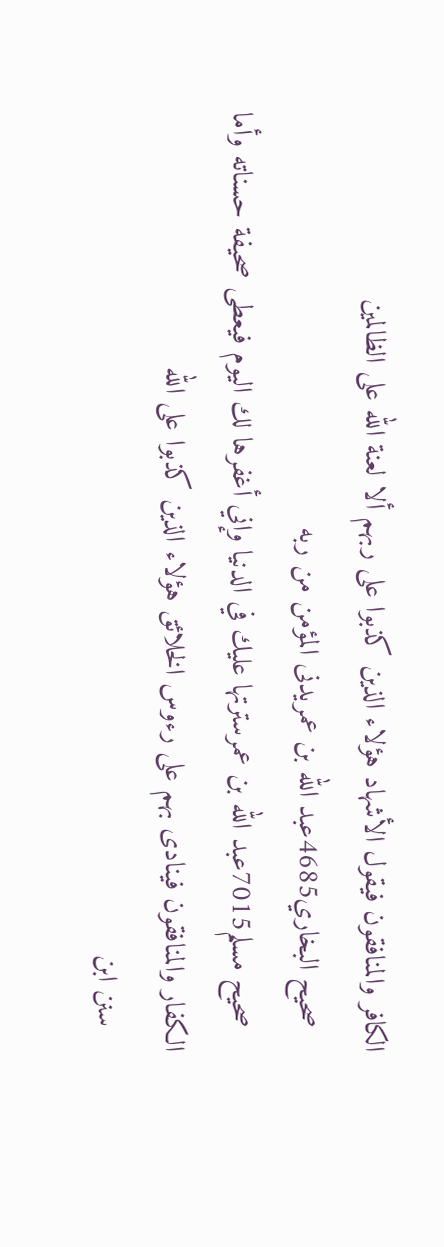الكافر والمنافقون فيقول الأشهاد هؤلاء الذين كذبوا على ربهم ألا لعنة الله على الظالمين
   صحيح البخاري4685عبد الله بن عمريدنى المؤمن من ربه
   صحيح مسلم7015عبد الله بن عمرسترتها عليك في الدنيا وإني أغفرها لك اليوم فيعطى صحيفة حسناته وأما الكفار والمنافقون فينادى بهم على رءوس الخلائق هؤلاء الذين كذبوا على الله
   سنن ابن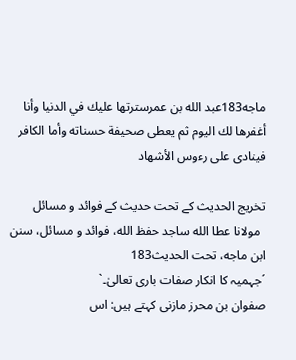ماجه183عبد الله بن عمرسترتها عليك في الدنيا وأنا أغفرها لك اليوم ثم يعطى صحيفة حسناته وأما الكافر فينادى على رءوس الأشهاد

تخریج الحدیث کے تحت حدیث کے فوائد و مسائل
  مولانا عطا الله ساجد حفظ الله، فوائد و مسائل، سنن ابن ماجه، تحت الحديث183
´جہمیہ کا انکار صفات باری تعالیٰ۔`
صفوان بن محرز مازنی کہتے ہیں: اس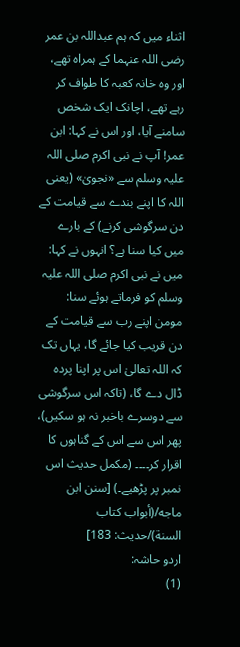اثناء میں کہ ہم عبداللہ بن عمر رضی اللہ عنہما کے ہمراہ تھے، اور وہ خانہ کعبہ کا طواف کر رہے تھے، اچانک ایک شخص سامنے آیا، اور اس نے کہا: ابن عمر! آپ نے نبی اکرم صلی اللہ علیہ وسلم سے «نجویٰ» (یعنی اللہ کا اپنے بندے سے قیامت کے دن سرگوشی کرنے) کے بارے میں کیا سنا ہے؟ انہوں نے کہا: میں نے نبی اکرم صلی اللہ علیہ وسلم کو فرماتے ہوئے سنا: مومن اپنے رب سے قیامت کے دن قریب کیا جائے گا، یہاں تک کہ اللہ تعالیٰ اس پر اپنا پردہ ڈال دے گا، (تاکہ اس سرگوشی سے دوسرے باخبر نہ ہو سکیں)، پھر اس سے اس کے گناہوں کا اقرار کر۔۔۔۔ (مکمل حدیث اس نمبر پر پڑھیے۔) [سنن ابن ماجه/(أبواب كتاب السنة)/حدیث: 183]
اردو حاشہ:
(1)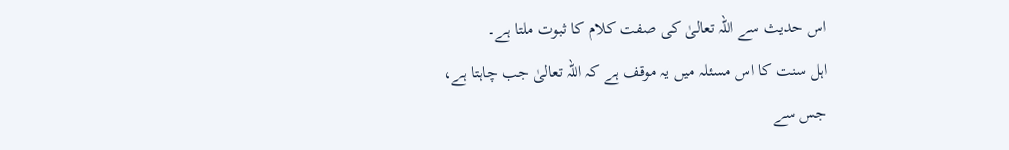اس حدیث سے اللہ تعالیٰ کی صفت کلام کا ثبوت ملتا ہے۔
اہل سنت کا اس مسئلہ میں یہ موقف ہے کہ اللہ تعالیٰ جب چاہتا ہے، جس سے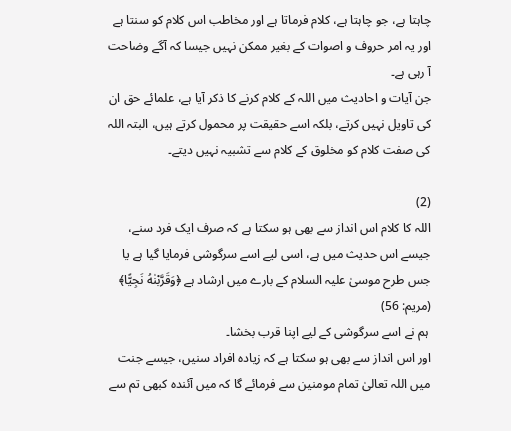چاہتا ہے، جو چاہتا ہے، کلام فرماتا ہے اور مخاطب اس کلام کو سنتا ہے اور یہ امر حروف و اصوات کے بغیر ممکن نہیں جیسا کہ آگے وضاحت آ رہی ہے۔
جن آیات و احادیث میں اللہ کے کلام کرنے کا ذکر آیا ہے، علمائے حق ان کی تاویل نہیں کرتے، بلکہ اسے حقیقت پر محمول کرتے ہیں، البتہ اللہ کی صفت کلام کو مخلوق کے کلام سے تشبیہ نہیں دیتے۔

(2)
اللہ کا کلام اس انداز سے بھی ہو سکتا ہے کہ صرف ایک فرد سنے، جیسے اس حدیث میں ہے، اسی لیے اسے سرگوشی فرمایا گیا ہے یا جس طرح موسیٰ علیہ السلام کے بارے میں ارشاد ہے ﴿وَقَرَّبْنٰهُ نَجِيًّا﴾ (مریم: 56)
 ہم نے اسے سرگوشی کے لیے اپنا قرب بخشا۔
اور اس انداز سے بھی ہو سکتا ہے کہ زیادہ افراد سنیں، جیسے جنت میں اللہ تعالیٰ تمام مومنین سے فرمائے گا کہ میں آئندہ کبھی تم سے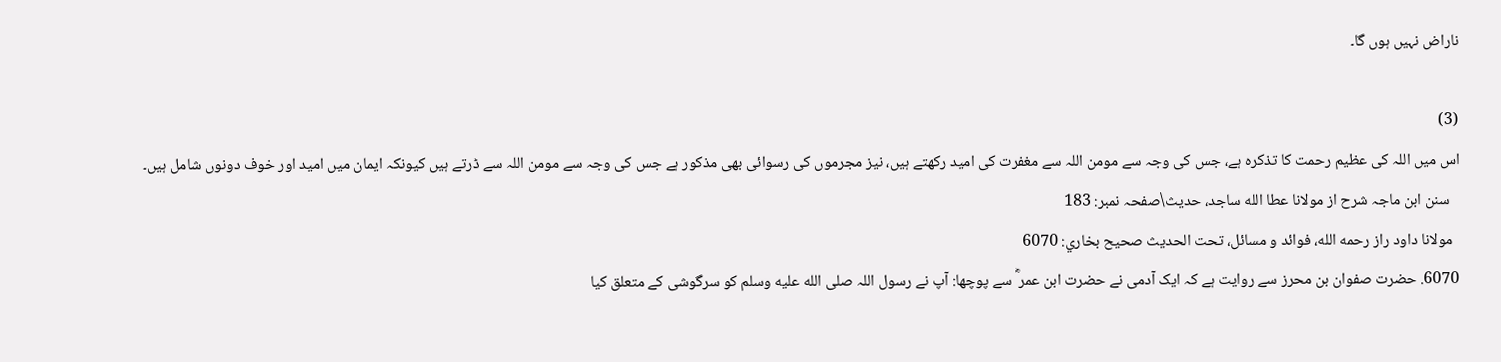ناراض نہیں ہوں گا۔

(3)
اس میں اللہ کی عظیم رحمت کا تذکرہ ہے، جس کی وجہ سے مومن اللہ سے مغفرت کی امید رکھتے ہیں، نیز مجرموں کی رسوائی بھی مذکور ہے جس کی وجہ سے مومن اللہ سے ڈرتے ہیں کیونکہ ایمان میں امید اور خوف دونوں شامل ہیں۔
   سنن ابن ماجہ شرح از مولانا عطا الله ساجد، حدیث\صفحہ نمبر: 183
  مولانا داود راز رحمه الله، فوائد و مسائل، تحت الحديث صحيح بخاري: 6070
6070. حضرت صفوان بن محرز سے روایت ہے کہ ایک آدمی نے حضرت ابن عمر ؓ سے پوچھا: آپ نے رسول اللہ صلى الله عليه وسلم کو سرگوشی کے متعلق کیا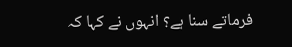فرماتے سنا ہے؟ انہوں نے کہا کہ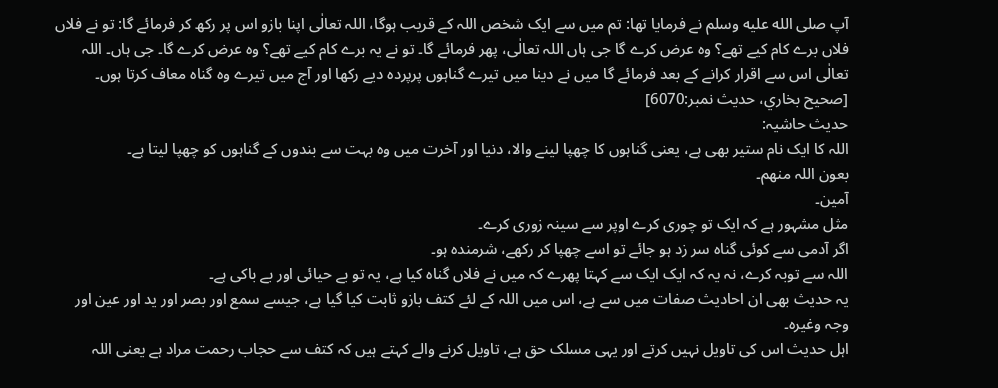آپ صلى الله عليه وسلم نے فرمایا تھا: تم میں سے ایک شخص اللہ کے قریب ہوگا، اللہ تعالٰی اپنا بازو اس پر رکھ کر فرمائے گا: تو نے فلاں فلاں برے کام کیے تھے؟ وہ عرض کرے گا جی ہاں اللہ تعالٰی، پھر فرمائے گا۔ تو نے یہ برے کام کیے تھے؟ وہ عرض کرے گا۔ جی ہاں۔ اللہ تعالٰی اس سے اقرار کرانے کے بعد فرمائے گا میں نے دینا میں تیرے گناہوں پرپردہ دیے رکھا اور آج میں تیرے وہ گناہ معاف کرتا ہوں۔ [صحيح بخاري، حديث نمبر:6070]
حدیث حاشیہ:
اللہ کا ایک نام ستیر بھی ہے، یعنی گناہوں کا چھپا لینے والا، دنیا اور آخرت میں وہ بہت سے بندوں کے گناہوں کو چھپا لیتا ہے۔
بعون اللہ منھم۔
آمین۔
مثل مشہور ہے کہ ایک تو چوری کرے اوپر سے سینہ زوری کرے۔
اگر آدمی سے کوئی گناہ سر زد ہو جائے تو اسے چھپا کر رکھے، شرمندہ ہو۔
اللہ سے توبہ کرے، نہ یہ کہ ایک ایک سے کہتا پھرے کہ میں نے فلاں گناہ کیا ہے، یہ تو بے حیائی اور بے باکی ہے۔
یہ حدیث بھی ان احادیث صفات میں سے ہے، اس میں اللہ کے لئے کتف بازو ثابت کیا گیا ہے، جیسے سمع اور بصر اور ید اور عین اور وجہ وغیرہ۔
اہل حدیث اس کی تاویل نہیں کرتے اور یہی مسلک حق ہے، تاویل کرنے والے کہتے ہیں کہ کتف سے حجاب رحمت مراد ہے یعنی اللہ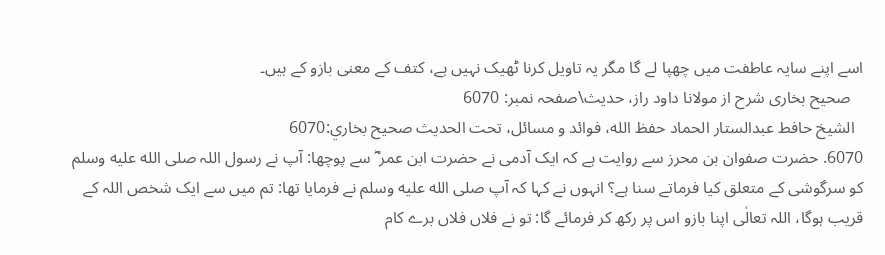اسے اپنے سایہ عاطفت میں چھپا لے گا مگر یہ تاویل کرنا ٹھیک نہیں ہے، کتف کے معنی بازو کے ہیں۔
   صحیح بخاری شرح از مولانا داود راز، حدیث\صفحہ نمبر: 6070
  الشيخ حافط عبدالستار الحماد حفظ الله، فوائد و مسائل، تحت الحديث صحيح بخاري:6070
6070. حضرت صفوان بن محرز سے روایت ہے کہ ایک آدمی نے حضرت ابن عمر ؓ سے پوچھا: آپ نے رسول اللہ صلى الله عليه وسلم کو سرگوشی کے متعلق کیا فرماتے سنا ہے؟ انہوں نے کہا کہ آپ صلى الله عليه وسلم نے فرمایا تھا: تم میں سے ایک شخص اللہ کے قریب ہوگا، اللہ تعالٰی اپنا بازو اس پر رکھ کر فرمائے گا: تو نے فلاں فلاں برے کام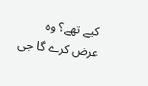کیے تھے؟ وہ عرض کرے گا جی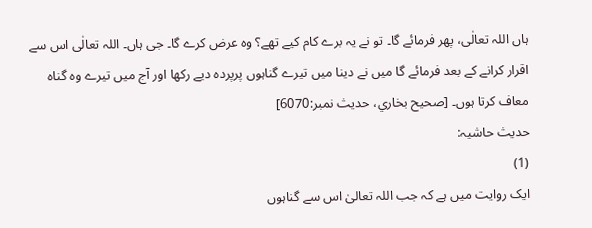ہاں اللہ تعالٰی، پھر فرمائے گا۔ تو نے یہ برے کام کیے تھے؟ وہ عرض کرے گا۔ جی ہاں۔ اللہ تعالٰی اس سے اقرار کرانے کے بعد فرمائے گا میں نے دینا میں تیرے گناہوں پرپردہ دیے رکھا اور آج میں تیرے وہ گناہ معاف کرتا ہوں۔ [صحيح بخاري، حديث نمبر:6070]
حدیث حاشیہ:
(1)
ایک روایت میں ہے کہ جب اللہ تعالیٰ اس سے گناہوں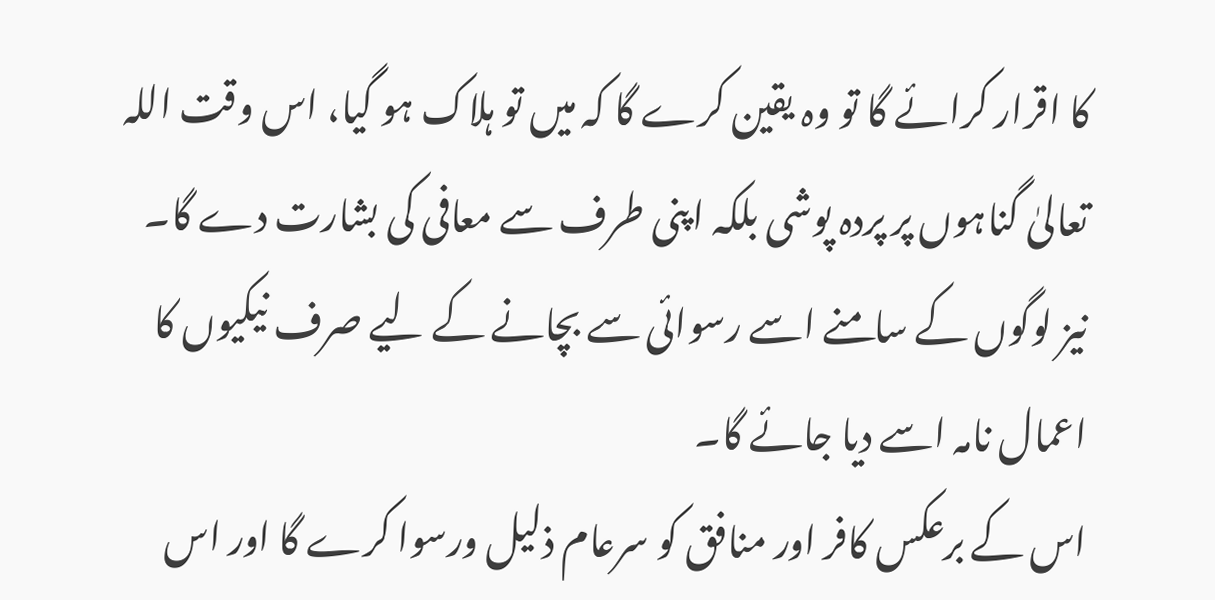کا اقرار کرائے گا تو وہ یقین کرے گا کہ میں تو ہلاک ہو گیا، اس وقت اللہ تعالیٰ گناہوں پر پردہ پوشی بلکہ اپنی طرف سے معافی کی بشارت دے گا۔
نیز لوگوں کے سامنے اسے رسوائی سے بچانے کے لیے صرف نیکیوں کا اعمال نامہ اسے دیا جائے گا۔
اس کے برعکس کافر اور منافق کو سرعام ذلیل ورسوا کرے گا اور اس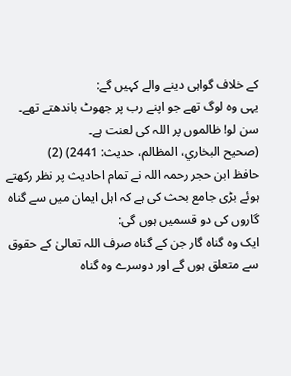کے خلاف گواہی دینے والے کہیں گے:
یہی وہ لوگ تھے جو اپنے رب پر جھوٹ باندھتے تھے۔
سن لو! ظالموں پر اللہ کی لعنت ہے۔
(صحیح البخاري، المظالم، حدیث: 2441) (2)
حافظ ابن حجر رحمہ اللہ نے تمام احادیث پر نظر رکھتے ہوئے بڑی جامع بحث کی ہے کہ اہل ایمان میں سے گناہ گاروں کی دو قسمیں ہوں گی:
ایک وہ گناہ گار جن کے گناہ صرف اللہ تعالیٰ کے حقوق سے متعلق ہوں گے اور دوسرے وہ گناہ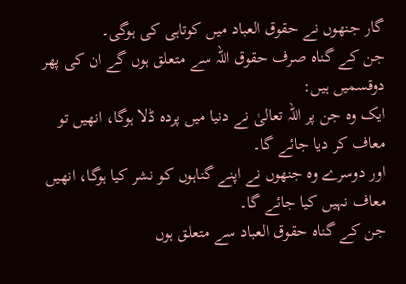گار جنھوں نے حقوق العباد میں کوتاہی کی ہوگی۔
جن کے گناہ صرف حقوق اللہ سے متعلق ہوں گے ان کی پھر دوقسمیں ہیں:
ایک وہ جن پر اللہ تعالیٰ نے دنیا میں پردہ ڈلا ہوگا، انھیں تو معاف کر دیا جائے گا۔
اور دوسرے وہ جنھوں نے اپنے گناہوں کو نشر کیا ہوگا، انھیں معاف نہیں کیا جائے گا۔
جن کے گناہ حقوق العباد سے متعلق ہوں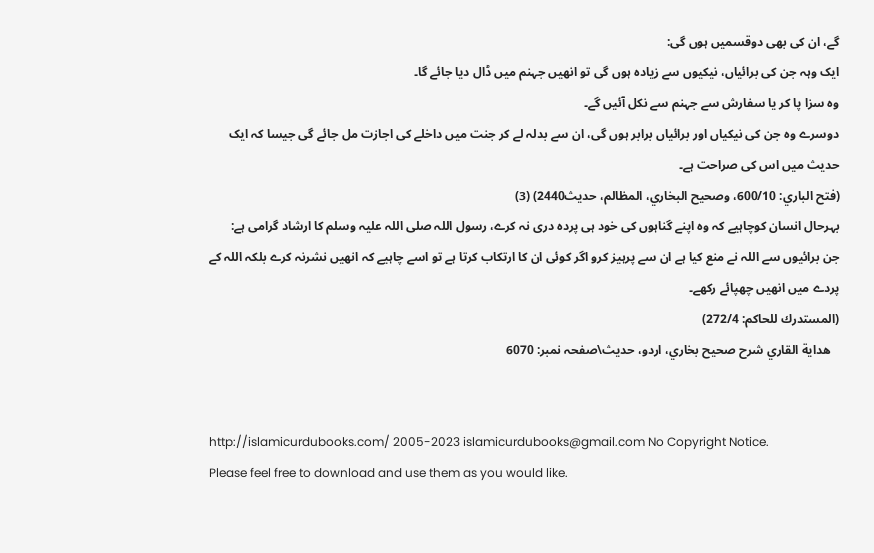گے، ان کی بھی دوقسمیں ہوں گی:
ایک وہہ جن کی برائیاں، نیکیوں سے زیادہ ہوں گی تو انھیں جہنم میں ڈال دیا جائے گا۔
وہ سزا پا کر یا سفارش سے جہنم سے نکل آئیں گے۔
دوسرے وہ جن کی نیکیاں اور برائیاں برابر ہوں گی، ان سے بدلہ لے کر جنت میں داخلے کی اجازت مل جائے گی جیسا کہ ایک حدیث میں اس کی صراحت ہے۔
(فتح الباري: 600/10، وصحیح البخاري، المظالم، حدیث2440) (3)
بہرحال انسان کوچاہیے کہ وہ اپنے گناہوں کی خود ہی پردہ دری نہ کرے، رسول اللہ صلی اللہ علیہ وسلم کا ارشاد گرامی ہے:
جن برائیوں سے اللہ نے منع کیا ہے ان سے پرہیز کرو اگر کوئی ان کا ارتکاب کرتا ہے تو اسے چاہیے کہ انھیں نشرنہ کرے بلکہ اللہ کے پردے میں انھیں چھپائے رکھے۔
(المستدرك للحاکم: 272/4)
   هداية القاري شرح صحيح بخاري، اردو، حدیث\صفحہ نمبر: 6070


http://islamicurdubooks.com/ 2005-2023 islamicurdubooks@gmail.com No Copyright Notice.
Please feel free to download and use them as you would like.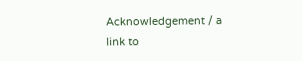Acknowledgement / a link to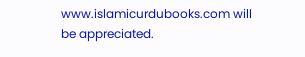www.islamicurdubooks.com will be appreciated.